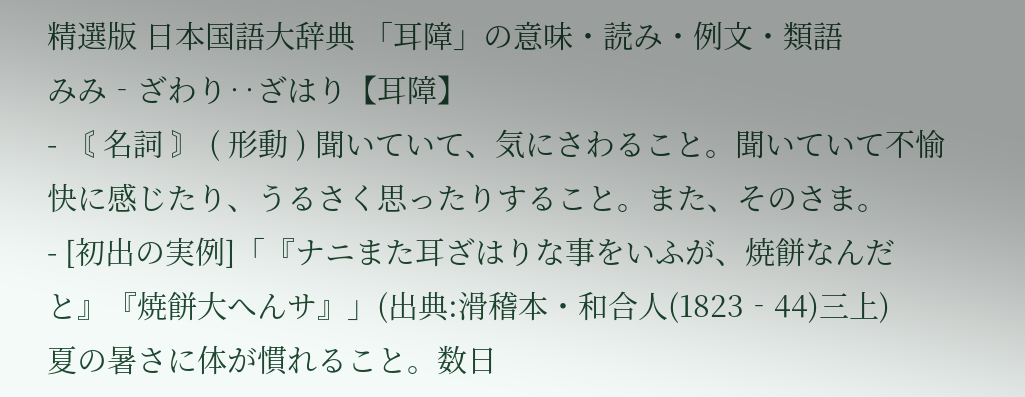精選版 日本国語大辞典 「耳障」の意味・読み・例文・類語
みみ‐ざわり‥ざはり【耳障】
- 〘 名詞 〙 ( 形動 ) 聞いていて、気にさわること。聞いていて不愉快に感じたり、うるさく思ったりすること。また、そのさま。
- [初出の実例]「『ナニまた耳ざはりな事をいふが、焼餅なんだと』『焼餅大へんサ』」(出典:滑稽本・和合人(1823‐44)三上)
夏の暑さに体が慣れること。数日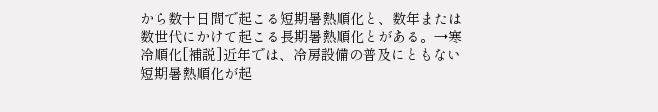から数十日間で起こる短期暑熱順化と、数年または数世代にかけて起こる長期暑熱順化とがある。→寒冷順化[補説]近年では、冷房設備の普及にともない短期暑熱順化が起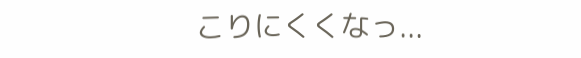こりにくくなっ...